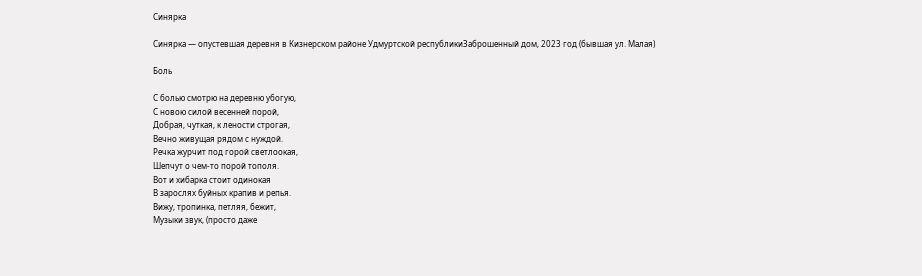Синярка

Синярка — опустевшая деревня в Кизнерском районе Удмуртской республикиЗаброшенный дом, 2023 год (бывшая ул. Малая)

Боль

С болью смотрю на деревню убогую,
С новою силой весенней порой,
Добрая, чуткая, к лености строгая,
Вечно живущая рядом с нуждой.
Речка журчит под горой светлоокая,
Шепчут о чем-то порой тополя.
Вот и хибарка стоит одинокая
В зарослях буйных крапив и репья.
Вижу, тропинка, петляя, бежит,
Музыки звук, (просто даже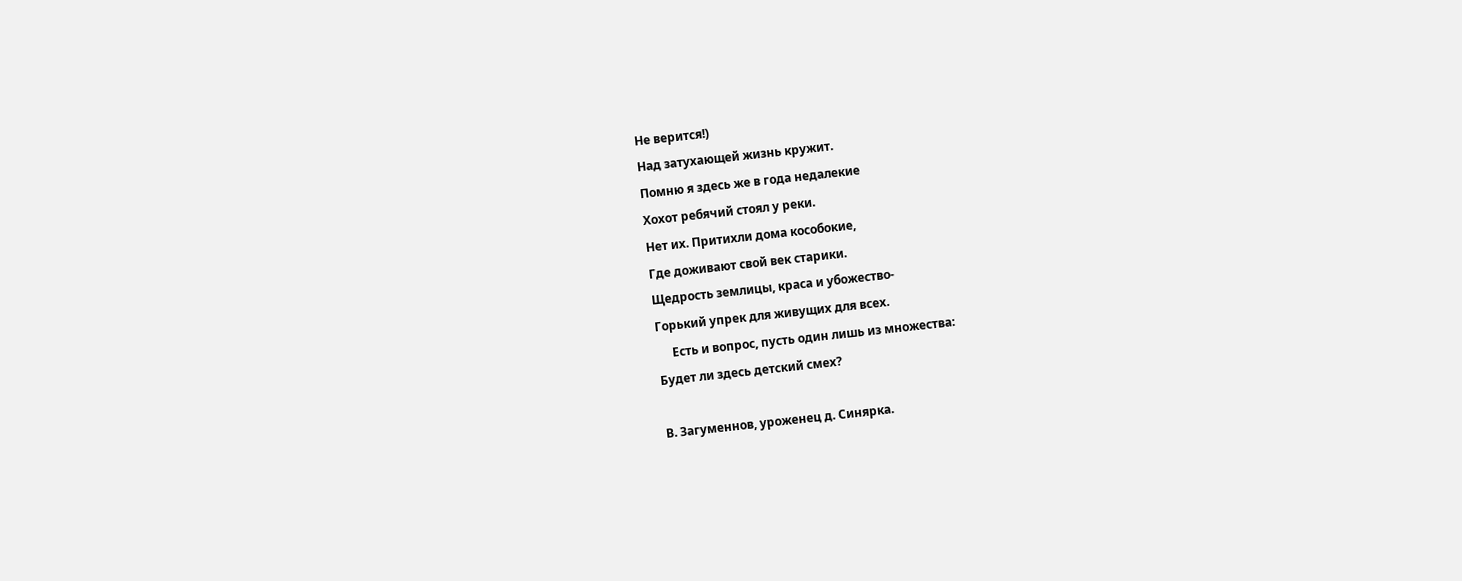Не верится!)
Над затухающей жизнь кружит.
Помню я здесь же в года недалекие
Хохот ребячий стоял у реки.
Нет их. Притихли дома кособокие,
Где доживают свой век старики.
Щедрость землицы, краса и убожество-
Горький упрек для живущих для всех.
     Есть и вопрос, пусть один лишь из множества:
Будет ли здесь детский смех?

В. Загуменнов, уроженец д. Синярка.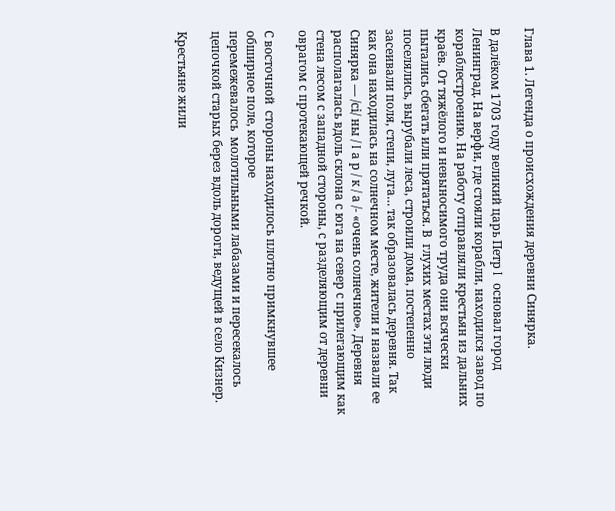Глава 1. Легенда о происхождения деревни Синярка.

В далёком 1703 году великий царь Петр I  основал город Ленинград. На верфи, где стояли корабли, находился завод по кораблестроению. На работу отправляли крестьян из дальних краёв. От тяжёлого и невыносимого труда они всячески пытались сбегать или прятаться. В  глухих местах эти люди поселялись, вырубали леса, строили дома, постепенно засеивали поля, степи, луга… так образовалась деревня. Так как она находилась на солнечном месте, жители и назвали ее Синярка — /сi/ ны / I а р / к / а /- «очень солнечное». Деревня располагалась вдоль склона с юга на север с прилегающим как стена лесом с западной стороны, с разделяющим от деревни оврагом с протекающей речкой.

С восточной  стороны находилось плотно примкнувшее обширное поле, которое
перемежевалось  молотильными лабазами и пересекалось цепочкой старых берез вдоль дороги, ведущей в село Кизнер.

Крестьяне жили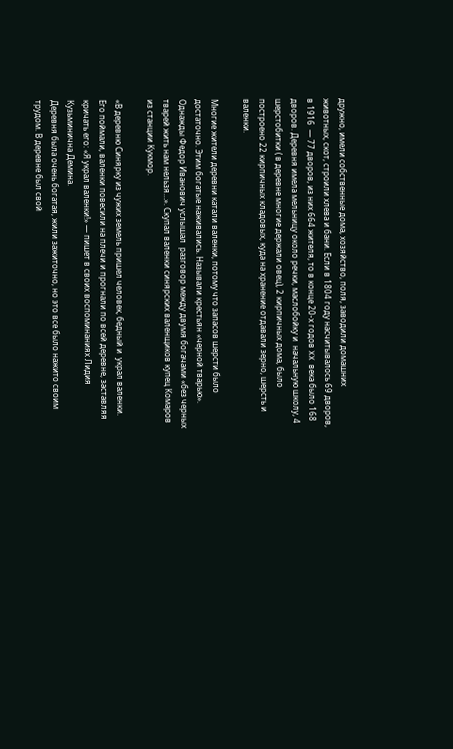дружно, имели собственные дома, хозяйство, поля, заводили домашних животных, скот, строили хлева и бани. Если в 1804 году насчитывалось 69 дворов, в 1916  — 77 дворов, из них 664 жителя, то в конце 20-х годов XX  века было 168 дворов. Деревня имела мельницу около речки, маслобойку и  начальную школу, 4 шерстобитки ( в деревне многие держали овец), 2 кирпичных дома, было построено 22 кирпичных кладовых, куда на хранение отдавали зерно, шерсть и валенки.

Многие жители деревни катали валенки, потому что запасов шерсти было достаточно. Этим богатые наживались. Называли крестьян «черной тварью». Однажды Федор Иванович услышал  разговор между двумя богачами «без черных тварей жить нам нельзя…». Скупал валенки синярских валенщиков купец Комаров из станции Кукмор.

«В деревню Синярку из чужих земель пришел человек, бедный и  украл валенки. Его поймали, валенки повесили на плечи и прогнали по всей деревне, заставляя кричать его: «Я украл валенки!» — пишет в своих воспоминаниях Лидия Кузьминична Демина.
Деревня была очень богатая, жили зажиточно, но это все было нажито своим трудом. В деревне был свой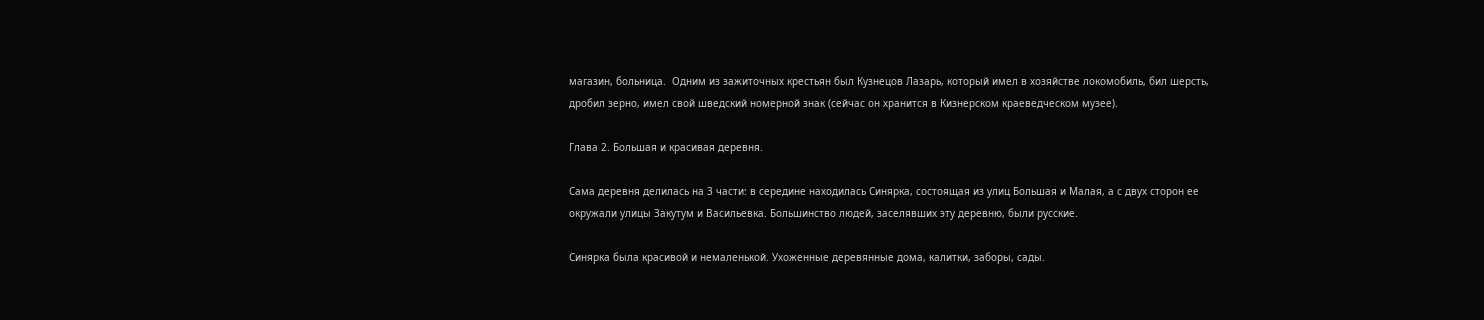магазин, больница.  Одним из зажиточных крестьян был Кузнецов Лазарь, который имел в хозяйстве локомобиль, бил шерсть, дробил зерно, имел свой шведский номерной знак (сейчас он хранится в Кизнерском краеведческом музее).

Глава 2. Большая и красивая деревня.

Сама деревня делилась на 3 части: в середине находилась Синярка, состоящая из улиц Большая и Малая, а с двух сторон ее окружали улицы Закутум и Васильевка. Большинство людей, заселявших эту деревню, были русские.

Синярка была красивой и немаленькой. Ухоженные деревянные дома, калитки, заборы, сады.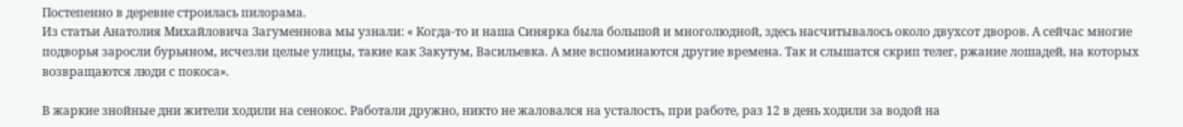Постепенно в деревне строилась пилорама.
Из статьи Анатолия Михайловича Загуменнова мы узнали: « Когда-то и наша Синярка была большой и многолюдной, здесь насчитывалось около двухсот дворов. А сейчас многие подворья заросли бурьяном, исчезли целые улицы, такие как Закутум, Васильевка. А мне вспоминаются другие времена. Так и слышатся скрип телег, ржание лошадей, на которых возвращаются люди с покоса».

В жаркие знойные дни жители ходили на сенокос. Работали дружно, никто не жаловался на усталость, при работе, раз 12 в день ходили за водой на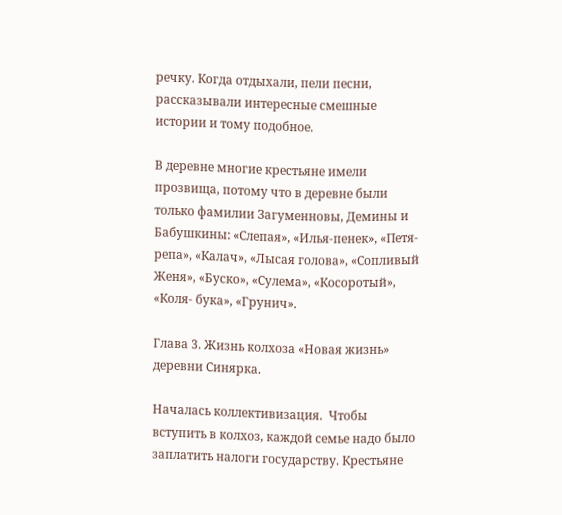речку. Когда отдыхали, пели песни, рассказывали интересные смешные истории и тому подобное.

В деревне многие крестьяне имели прозвища, потому что в деревне были только фамилии Загуменновы, Демины и Бабушкины: «Слепая», «Илья-пенек», «Петя- репа», «Калач», «Лысая голова», «Сопливый Женя», «Буско», «Сулема», «Косоротый», «Коля- бука», «Грунич».

Глава 3. Жизнь колхоза «Новая жизнь» деревни Синярка.

Началась коллективизация.  Чтобы вступить в колхоз, каждой семье надо было заплатить налоги государству. Крестьяне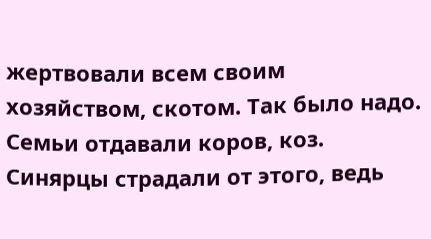жертвовали всем своим хозяйством, скотом. Так было надо. Семьи отдавали коров, коз. Синярцы страдали от этого, ведь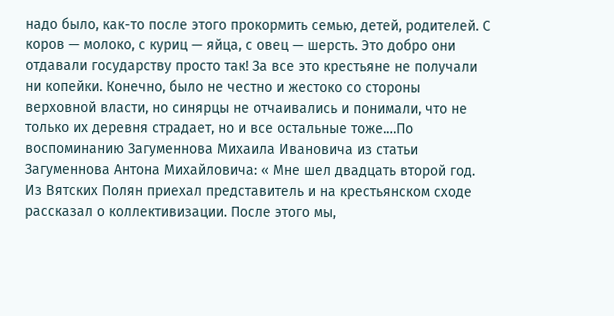надо было, как-то после этого прокормить семью, детей, родителей. С коров — молоко, с куриц — яйца, с овец — шерсть. Это добро они отдавали государству просто так! За все это крестьяне не получали ни копейки. Конечно, было не честно и жестоко со стороны верховной власти, но синярцы не отчаивались и понимали, что не только их деревня страдает, но и все остальные тоже.…По воспоминанию Загуменнова Михаила Ивановича из статьи Загуменнова Антона Михайловича: « Мне шел двадцать второй год. Из Вятских Полян приехал представитель и на крестьянском сходе рассказал о коллективизации. После этого мы,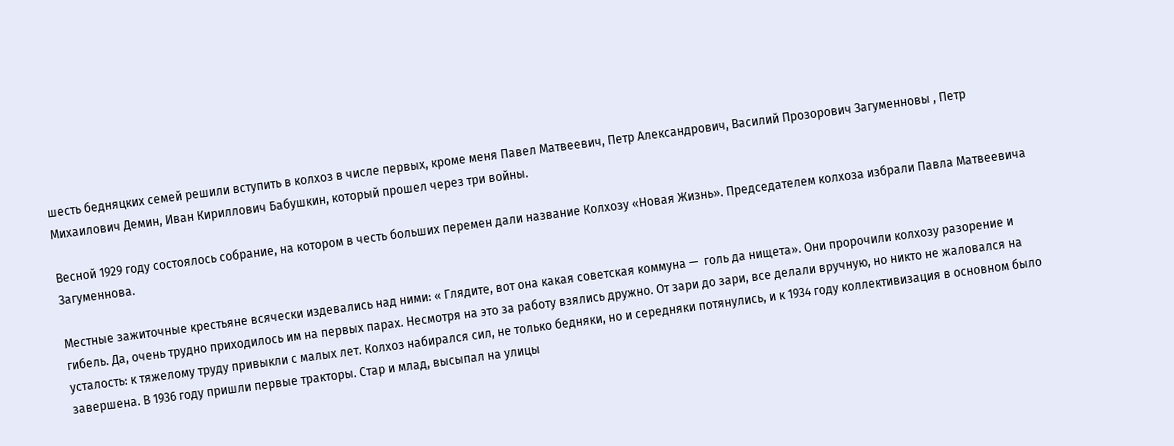шесть бедняцких семей решили вступить в колхоз в числе первых, кроме меня Павел Матвеевич, Петр Александрович, Василий Прозорович Загуменновы , Петр Михаилович Демин, Иван Кириллович Бабушкин, который прошел через три войны.

Весной 1929 году состоялось собрание, на котором в честь больших перемен дали название Колхозу «Новая Жизнь». Председателем колхоза избрали Павла Матвеевича Загуменнова.

Местные зажиточные крестьяне всячески издевались над ними: « Глядите, вот она какая советская коммуна —  голь да нищета». Они пророчили колхозу разорение и гибель. Да, очень трудно приходилось им на первых парах. Несмотря на это за работу взялись дружно. От зари до зари, все делали вручную, но никто не жаловался на усталость: к тяжелому труду привыкли с малых лет. Колхоз набирался сил, не только бедняки, но и середняки потянулись, и к 1934 году коллективизация в основном было завершена. В 1936 году пришли первые тракторы. Стар и млад, высыпал на улицы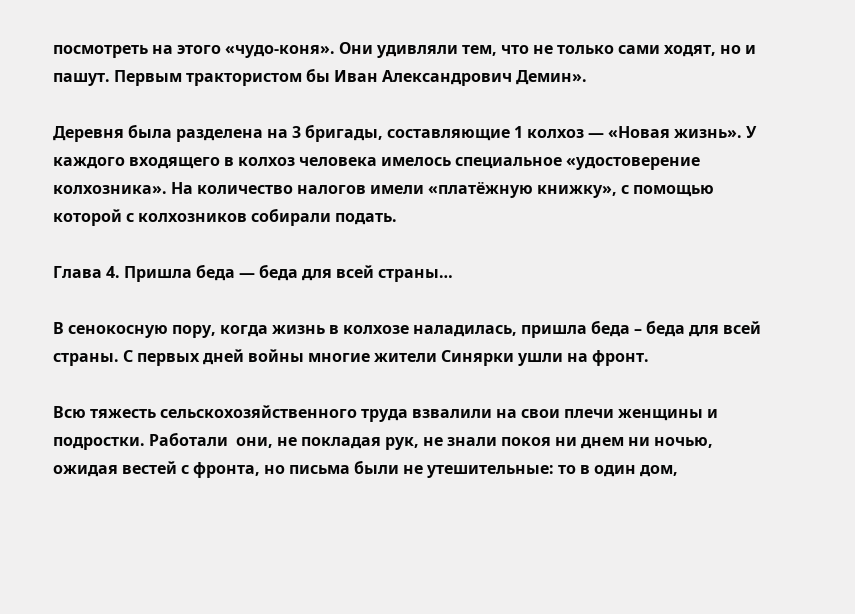посмотреть на этого «чудо-коня». Они удивляли тем, что не только сами ходят, но и пашут. Первым трактористом бы Иван Александрович Демин».

Деревня была разделена на 3 бригады, составляющие 1 колхоз — «Новая жизнь». У каждого входящего в колхоз человека имелось специальное «удостоверение колхозника». На количество налогов имели «платёжную книжку», с помощью которой с колхозников собирали подать.

Глава 4. Пришла беда — беда для всей страны…

В сенокосную пору, когда жизнь в колхозе наладилась, пришла беда – беда для всей страны. С первых дней войны многие жители Синярки ушли на фронт.

Всю тяжесть сельскохозяйственного труда взвалили на свои плечи женщины и подростки. Работали  они, не покладая рук, не знали покоя ни днем ни ночью, ожидая вестей с фронта, но письма были не утешительные: то в один дом,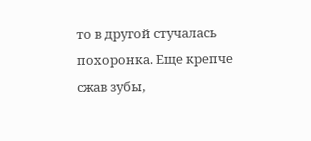то в другой стучалась похоронка. Еще крепче сжав зубы,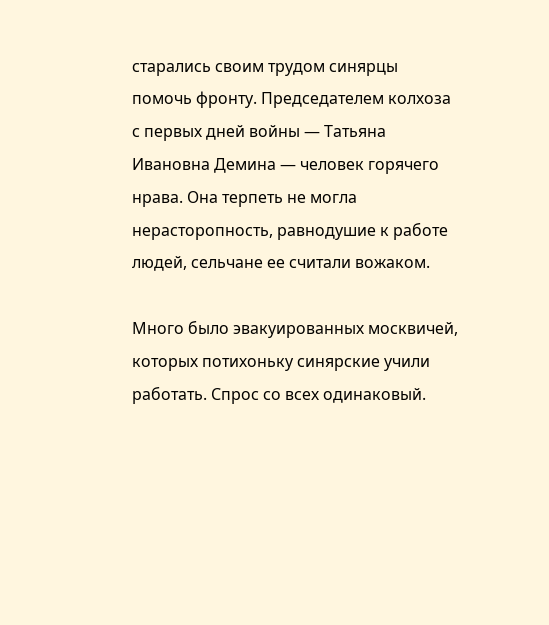старались своим трудом синярцы помочь фронту. Председателем колхоза с первых дней войны — Татьяна Ивановна Демина — человек горячего нрава. Она терпеть не могла нерасторопность, равнодушие к работе людей, сельчане ее считали вожаком.

Много было эвакуированных москвичей, которых потихоньку синярские учили работать. Спрос со всех одинаковый.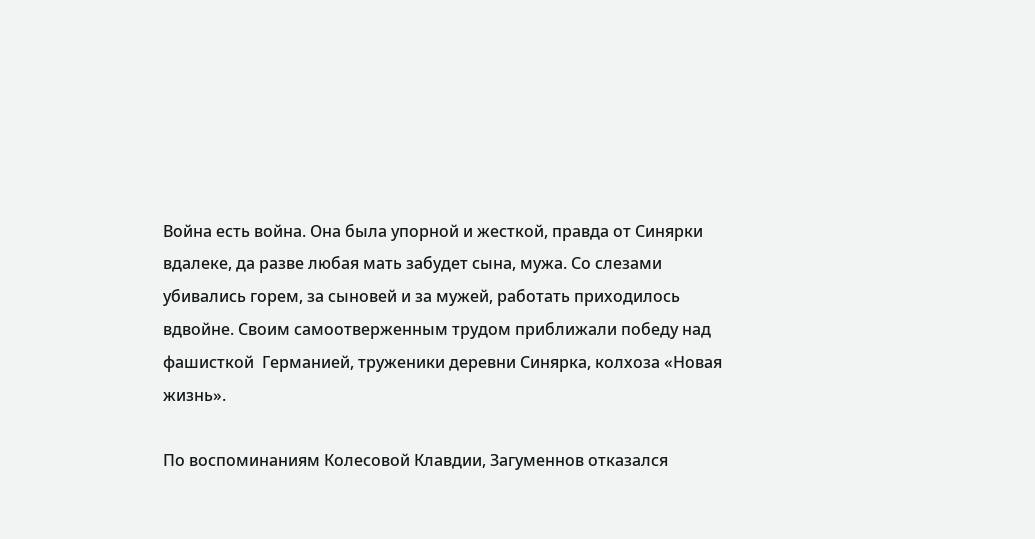Война есть война. Она была упорной и жесткой, правда от Синярки вдалеке, да разве любая мать забудет сына, мужа. Со слезами убивались горем, за сыновей и за мужей, работать приходилось вдвойне. Своим самоотверженным трудом приближали победу над фашисткой  Германией, труженики деревни Синярка, колхоза «Новая жизнь».

По воспоминаниям Колесовой Клавдии, Загуменнов отказался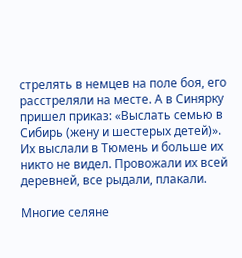стрелять в немцев на поле боя, его расстреляли на месте. А в Синярку пришел приказ: «Выслать семью в Сибирь (жену и шестерых детей)». Их выслали в Тюмень и больше их никто не видел. Провожали их всей деревней, все рыдали, плакали.

Многие селяне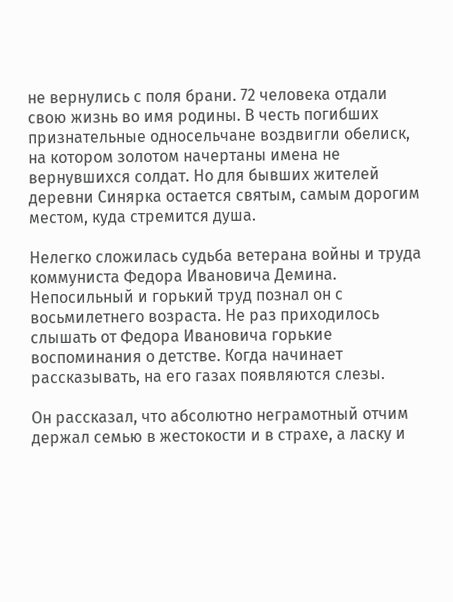не вернулись с поля брани. 72 человека отдали свою жизнь во имя родины. В честь погибших признательные односельчане воздвигли обелиск, на котором золотом начертаны имена не вернувшихся солдат. Но для бывших жителей деревни Синярка остается святым, самым дорогим местом, куда стремится душа.

Нелегко сложилась судьба ветерана войны и труда коммуниста Федора Ивановича Демина. Непосильный и горький труд познал он с восьмилетнего возраста. Не раз приходилось слышать от Федора Ивановича горькие воспоминания о детстве. Когда начинает рассказывать, на его газах появляются слезы.

Он рассказал, что абсолютно неграмотный отчим держал семью в жестокости и в страхе, а ласку и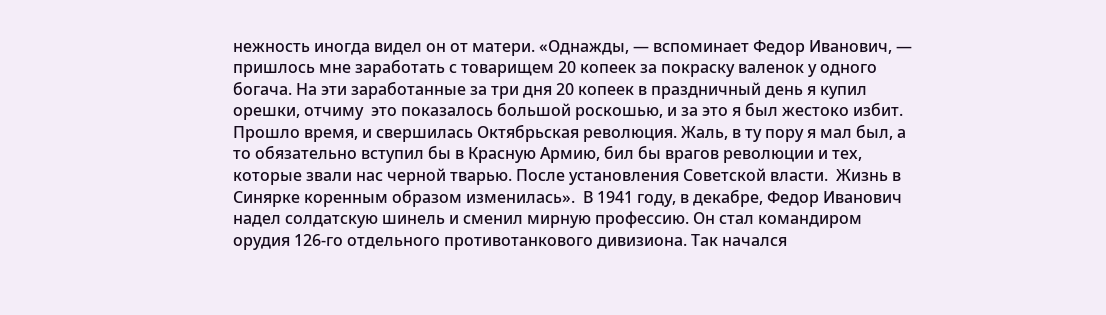нежность иногда видел он от матери. «Однажды, — вспоминает Федор Иванович, — пришлось мне заработать с товарищем 20 копеек за покраску валенок у одного богача. На эти заработанные за три дня 20 копеек в праздничный день я купил орешки, отчиму  это показалось большой роскошью, и за это я был жестоко избит. Прошло время, и свершилась Октябрьская революция. Жаль, в ту пору я мал был, а то обязательно вступил бы в Красную Армию, бил бы врагов революции и тех, которые звали нас черной тварью. После установления Советской власти.  Жизнь в Синярке коренным образом изменилась».  В 1941 году, в декабре, Федор Иванович надел солдатскую шинель и сменил мирную профессию. Он стал командиром орудия 126-го отдельного противотанкового дивизиона. Так начался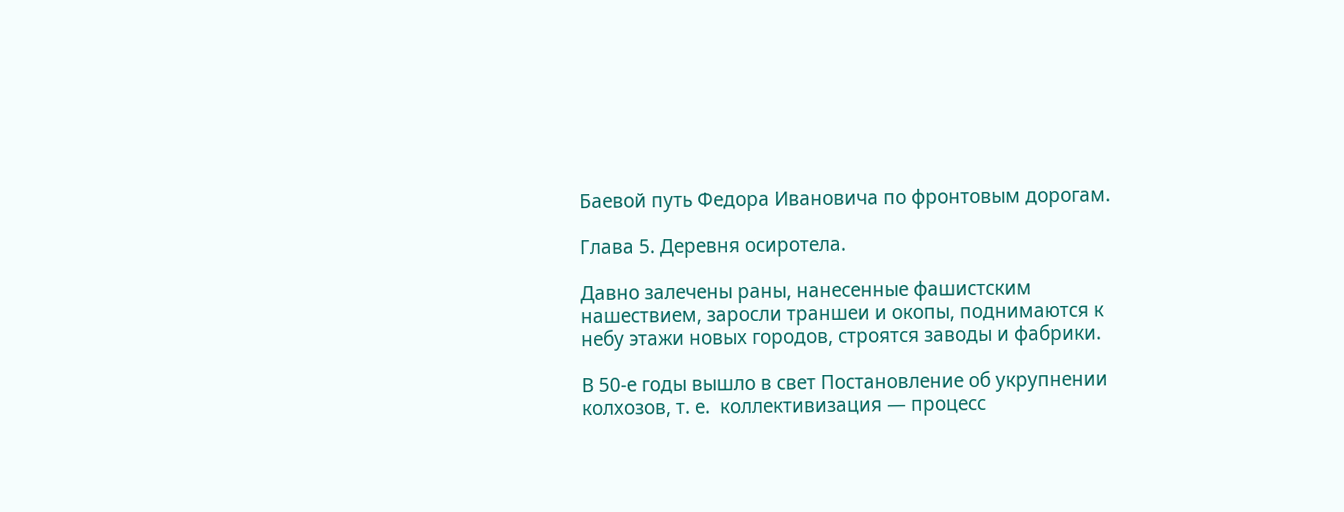Баевой путь Федора Ивановича по фронтовым дорогам.

Глава 5. Деревня осиротела.

Давно залечены раны, нанесенные фашистским  нашествием, заросли траншеи и окопы, поднимаются к небу этажи новых городов, строятся заводы и фабрики.

В 50-е годы вышло в свет Постановление об укрупнении колхозов, т. е.  коллективизация — процесс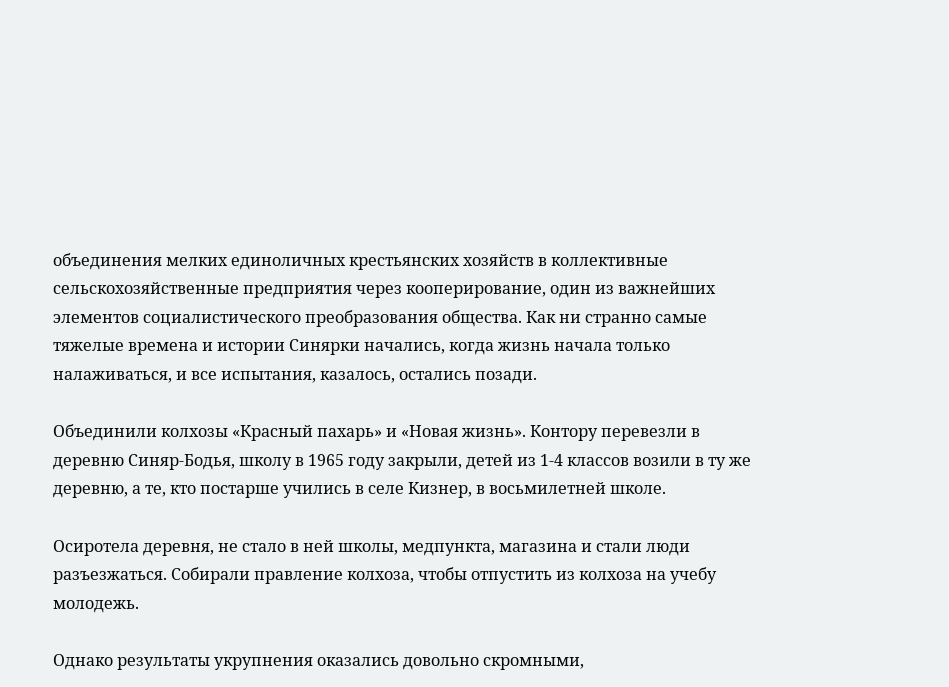объединения мелких единоличных крестьянских хозяйств в коллективные сельскохозяйственные предприятия через кооперирование, один из важнейших элементов социалистического преобразования общества. Как ни странно самые тяжелые времена и истории Синярки начались, когда жизнь начала только налаживаться, и все испытания, казалось, остались позади.

Объединили колхозы «Красный пахарь» и «Новая жизнь». Контору перевезли в деревню Синяр-Бодья, школу в 1965 году закрыли, детей из 1-4 классов возили в ту же деревню, а те, кто постарше учились в селе Кизнер, в восьмилетней школе.

Осиротела деревня, не стало в ней школы, медпункта, магазина и стали люди  разъезжаться. Собирали правление колхоза, чтобы отпустить из колхоза на учебу молодежь.

Однако результаты укрупнения оказались довольно скромными,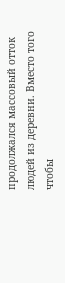продолжался массовый отток людей из деревни. Вместо того чтобы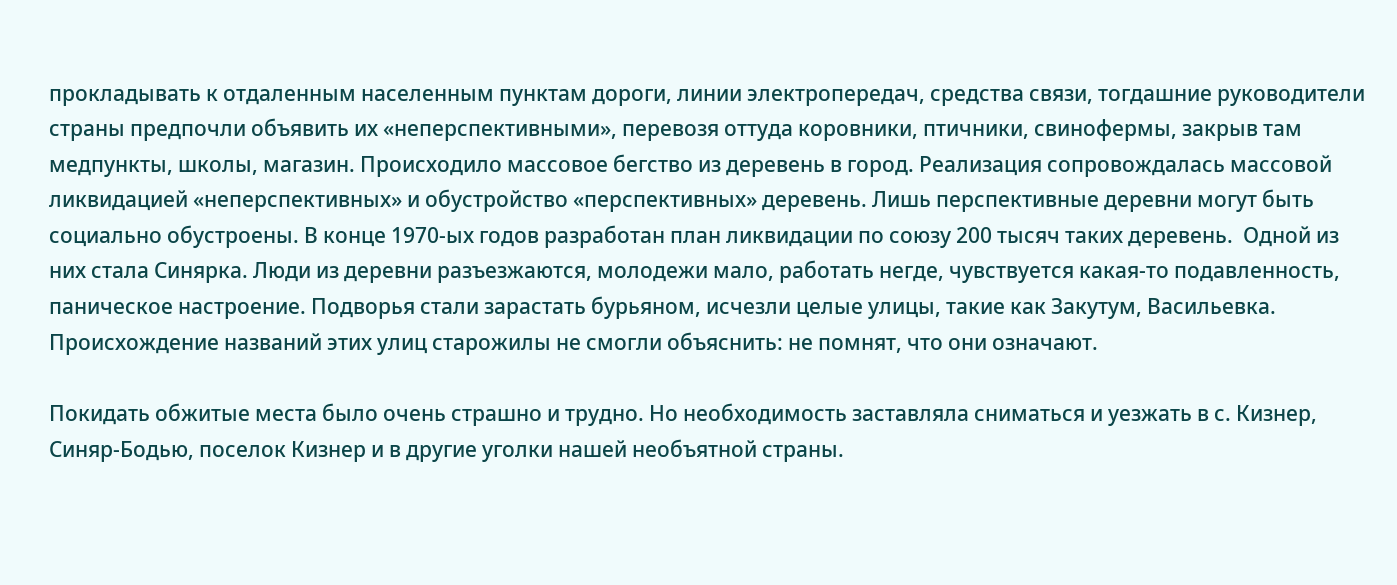прокладывать к отдаленным населенным пунктам дороги, линии электропередач, средства связи, тогдашние руководители страны предпочли объявить их «неперспективными», перевозя оттуда коровники, птичники, свинофермы, закрыв там медпункты, школы, магазин. Происходило массовое бегство из деревень в город. Реализация сопровождалась массовой ликвидацией «неперспективных» и обустройство «перспективных» деревень. Лишь перспективные деревни могут быть социально обустроены. В конце 1970-ых годов разработан план ликвидации по союзу 200 тысяч таких деревень.  Одной из них стала Синярка. Люди из деревни разъезжаются, молодежи мало, работать негде, чувствуется какая-то подавленность, паническое настроение. Подворья стали зарастать бурьяном, исчезли целые улицы, такие как Закутум, Васильевка.  Происхождение названий этих улиц старожилы не смогли объяснить: не помнят, что они означают.

Покидать обжитые места было очень страшно и трудно. Но необходимость заставляла сниматься и уезжать в с. Кизнер, Синяр-Бодью, поселок Кизнер и в другие уголки нашей необъятной страны.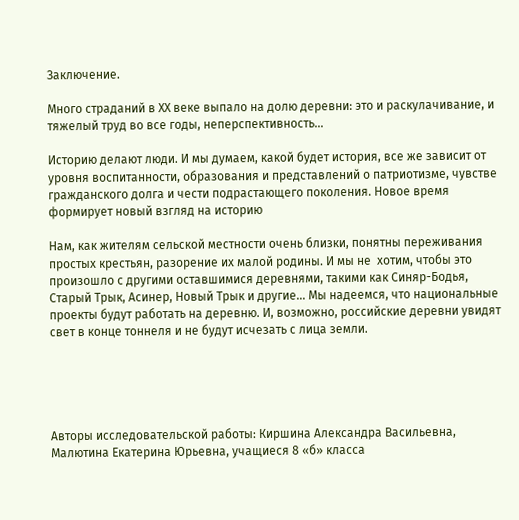Заключение.

Много страданий в XX веке выпало на долю деревни: это и раскулачивание, и тяжелый труд во все годы, неперспективность…

Историю делают люди. И мы думаем, какой будет история, все же зависит от уровня воспитанности, образования и представлений о патриотизме, чувстве гражданского долга и чести подрастающего поколения. Новое время формирует новый взгляд на историю

Нам, как жителям сельской местности очень близки, понятны переживания простых крестьян, разорение их малой родины. И мы не  хотим, чтобы это произошло с другими оставшимися деревнями, такими как Синяр-Бодья, Старый Трык, Асинер, Новый Трык и другие… Мы надеемся, что национальные проекты будут работать на деревню. И, возможно, российские деревни увидят свет в конце тоннеля и не будут исчезать с лица земли.





Авторы исследовательской работы: Киршина Александра Васильевна, Малютина Екатерина Юрьевна, учащиеся 8 «б» класса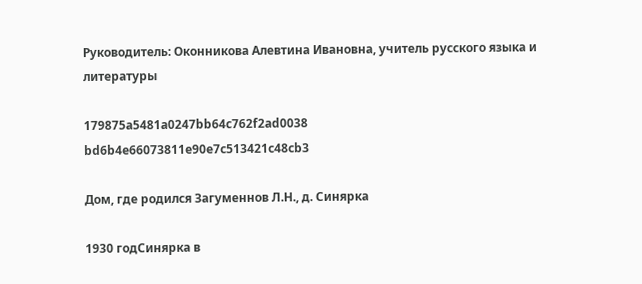Руководитель: Оконникова Алевтина Ивановна, учитель русского языка и литературы

179875a5481a0247bb64c762f2ad0038
bd6b4e66073811e90e7c513421c48cb3

Дом, где родился Загуменнов Л.Н., д. Синярка

1930 годСинярка в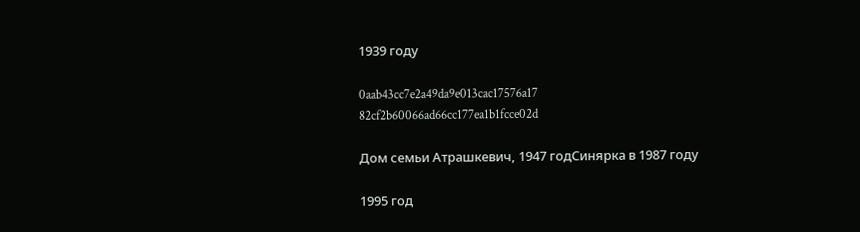1939 году

0aab43cc7e2a49da9e013cac17576a17
82cf2b60066ad66cc177ea1b1fcce02d

Дом семьи Атрашкевич, 1947 годСинярка в 1987 году

1995 год